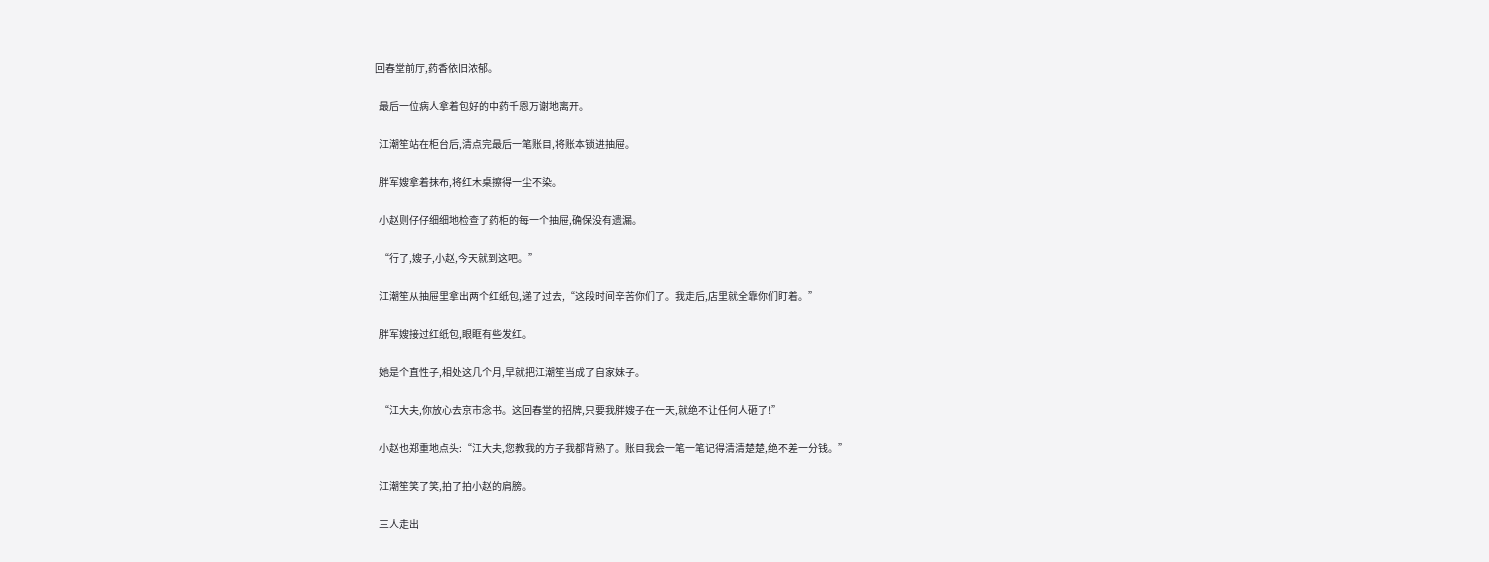回春堂前厅,药香依旧浓郁。

  最后一位病人拿着包好的中药千恩万谢地离开。

  江潮笙站在柜台后,清点完最后一笔账目,将账本锁进抽屉。

  胖军嫂拿着抹布,将红木桌擦得一尘不染。

  小赵则仔仔细细地检查了药柜的每一个抽屉,确保没有遗漏。

  “行了,嫂子,小赵,今天就到这吧。”

  江潮笙从抽屉里拿出两个红纸包,递了过去,“这段时间辛苦你们了。我走后,店里就全靠你们盯着。”

  胖军嫂接过红纸包,眼眶有些发红。

  她是个直性子,相处这几个月,早就把江潮笙当成了自家妹子。

  “江大夫,你放心去京市念书。这回春堂的招牌,只要我胖嫂子在一天,就绝不让任何人砸了!”

  小赵也郑重地点头:“江大夫,您教我的方子我都背熟了。账目我会一笔一笔记得清清楚楚,绝不差一分钱。”

  江潮笙笑了笑,拍了拍小赵的肩膀。

  三人走出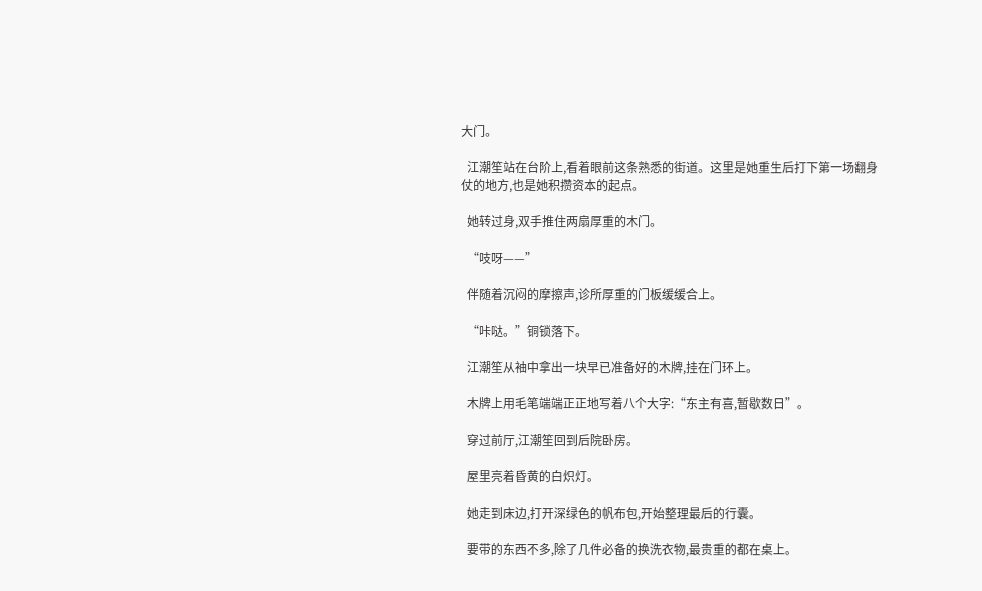大门。

  江潮笙站在台阶上,看着眼前这条熟悉的街道。这里是她重生后打下第一场翻身仗的地方,也是她积攒资本的起点。

  她转过身,双手推住两扇厚重的木门。

  “吱呀——”

  伴随着沉闷的摩擦声,诊所厚重的门板缓缓合上。

  “咔哒。”铜锁落下。

  江潮笙从袖中拿出一块早已准备好的木牌,挂在门环上。

  木牌上用毛笔端端正正地写着八个大字:“东主有喜,暂歇数日”。

  穿过前厅,江潮笙回到后院卧房。

  屋里亮着昏黄的白炽灯。

  她走到床边,打开深绿色的帆布包,开始整理最后的行囊。

  要带的东西不多,除了几件必备的换洗衣物,最贵重的都在桌上。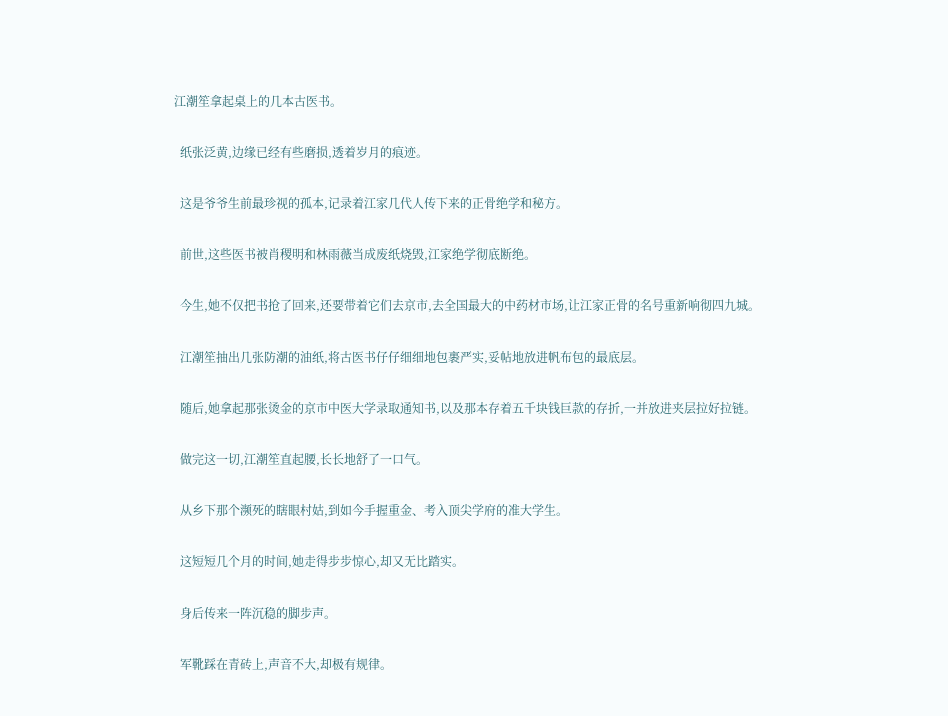江潮笙拿起桌上的几本古医书。

  纸张泛黄,边缘已经有些磨损,透着岁月的痕迹。

  这是爷爷生前最珍视的孤本,记录着江家几代人传下来的正骨绝学和秘方。

  前世,这些医书被肖稷明和林雨薇当成废纸烧毁,江家绝学彻底断绝。

  今生,她不仅把书抢了回来,还要带着它们去京市,去全国最大的中药材市场,让江家正骨的名号重新响彻四九城。

  江潮笙抽出几张防潮的油纸,将古医书仔仔细细地包裹严实,妥帖地放进帆布包的最底层。

  随后,她拿起那张烫金的京市中医大学录取通知书,以及那本存着五千块钱巨款的存折,一并放进夹层拉好拉链。

  做完这一切,江潮笙直起腰,长长地舒了一口气。

  从乡下那个濒死的瞎眼村姑,到如今手握重金、考入顶尖学府的准大学生。

  这短短几个月的时间,她走得步步惊心,却又无比踏实。

  身后传来一阵沉稳的脚步声。

  军靴踩在青砖上,声音不大,却极有规律。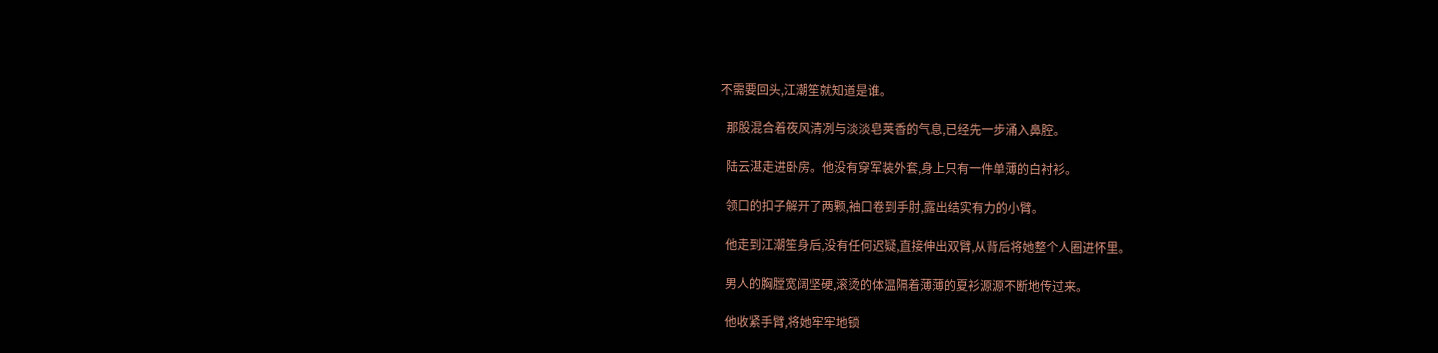不需要回头,江潮笙就知道是谁。

  那股混合着夜风清冽与淡淡皂荚香的气息,已经先一步涌入鼻腔。

  陆云湛走进卧房。他没有穿军装外套,身上只有一件单薄的白衬衫。

  领口的扣子解开了两颗,袖口卷到手肘,露出结实有力的小臂。

  他走到江潮笙身后,没有任何迟疑,直接伸出双臂,从背后将她整个人圈进怀里。

  男人的胸膛宽阔坚硬,滚烫的体温隔着薄薄的夏衫源源不断地传过来。

  他收紧手臂,将她牢牢地锁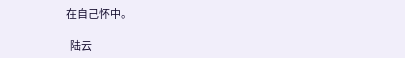在自己怀中。

  陆云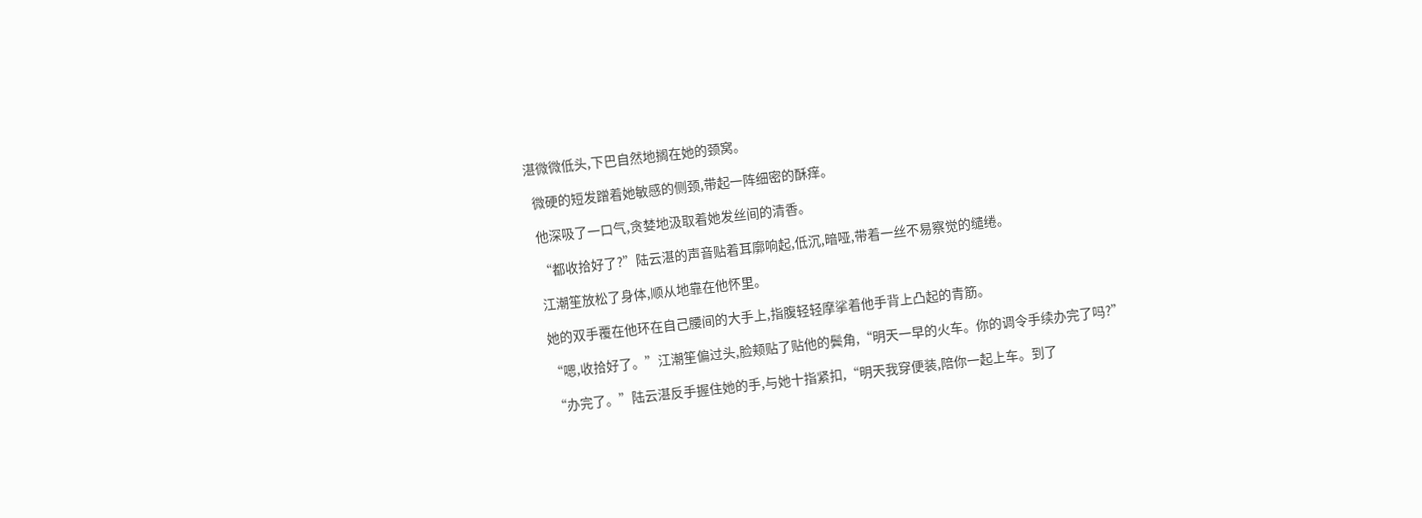湛微微低头,下巴自然地搁在她的颈窝。

  微硬的短发蹭着她敏感的侧颈,带起一阵细密的酥痒。

  他深吸了一口气,贪婪地汲取着她发丝间的清香。

  “都收拾好了?”陆云湛的声音贴着耳廓响起,低沉,暗哑,带着一丝不易察觉的缱绻。

  江潮笙放松了身体,顺从地靠在他怀里。

  她的双手覆在他环在自己腰间的大手上,指腹轻轻摩挲着他手背上凸起的青筋。

  “嗯,收拾好了。”江潮笙偏过头,脸颊贴了贴他的鬓角,“明天一早的火车。你的调令手续办完了吗?”

  “办完了。”陆云湛反手握住她的手,与她十指紧扣,“明天我穿便装,陪你一起上车。到了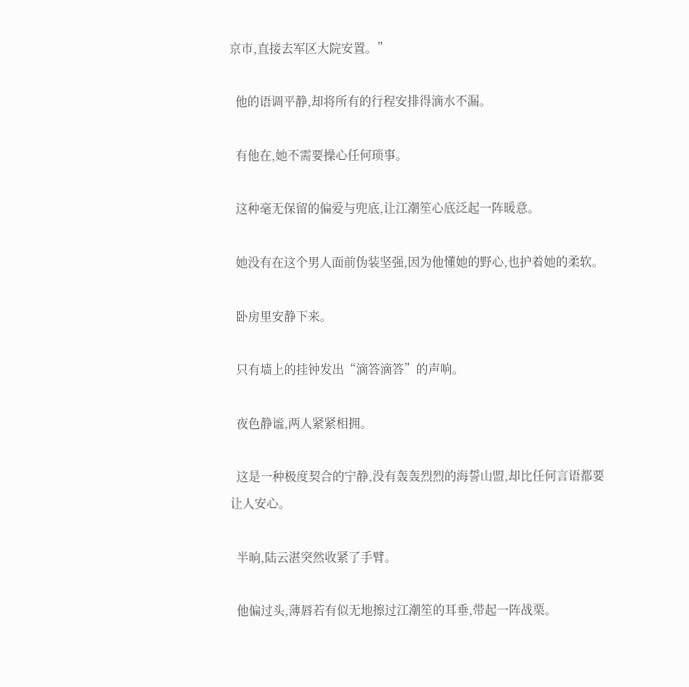京市,直接去军区大院安置。”

  他的语调平静,却将所有的行程安排得滴水不漏。

  有他在,她不需要操心任何琐事。

  这种毫无保留的偏爱与兜底,让江潮笙心底泛起一阵暖意。

  她没有在这个男人面前伪装坚强,因为他懂她的野心,也护着她的柔软。

  卧房里安静下来。

  只有墙上的挂钟发出“滴答滴答”的声响。

  夜色静谧,两人紧紧相拥。

  这是一种极度契合的宁静,没有轰轰烈烈的海誓山盟,却比任何言语都要让人安心。

  半晌,陆云湛突然收紧了手臂。

  他偏过头,薄唇若有似无地擦过江潮笙的耳垂,带起一阵战栗。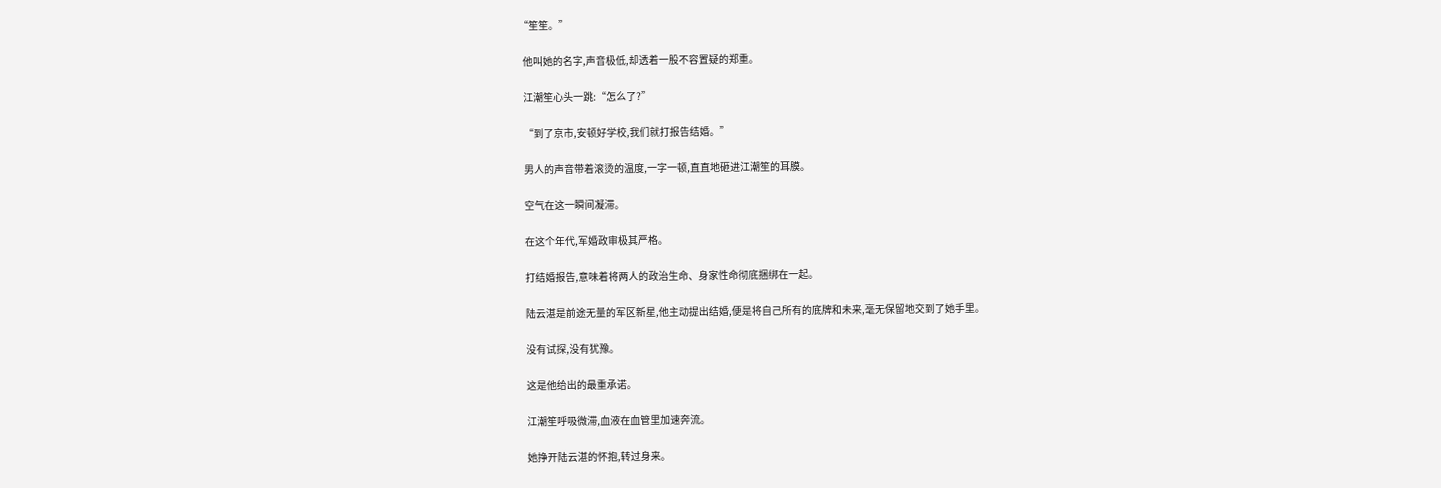“笙笙。”

  他叫她的名字,声音极低,却透着一股不容置疑的郑重。

  江潮笙心头一跳:“怎么了?”

  “到了京市,安顿好学校,我们就打报告结婚。”

  男人的声音带着滚烫的温度,一字一顿,直直地砸进江潮笙的耳膜。

  空气在这一瞬间凝滞。

  在这个年代,军婚政审极其严格。

  打结婚报告,意味着将两人的政治生命、身家性命彻底捆绑在一起。

  陆云湛是前途无量的军区新星,他主动提出结婚,便是将自己所有的底牌和未来,毫无保留地交到了她手里。

  没有试探,没有犹豫。

  这是他给出的最重承诺。

  江潮笙呼吸微滞,血液在血管里加速奔流。

  她挣开陆云湛的怀抱,转过身来。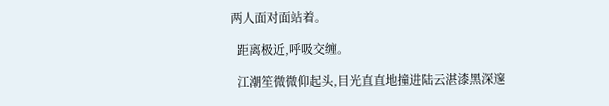两人面对面站着。

  距离极近,呼吸交缠。

  江潮笙微微仰起头,目光直直地撞进陆云湛漆黑深邃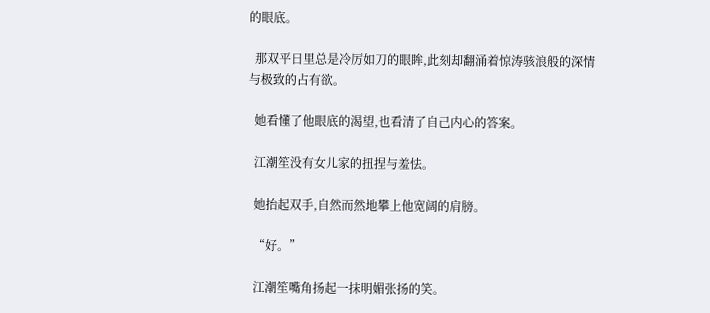的眼底。

  那双平日里总是冷厉如刀的眼眸,此刻却翻涌着惊涛骇浪般的深情与极致的占有欲。

  她看懂了他眼底的渴望,也看清了自己内心的答案。

  江潮笙没有女儿家的扭捏与羞怯。

  她抬起双手,自然而然地攀上他宽阔的肩膀。

  “好。”

  江潮笙嘴角扬起一抹明媚张扬的笑。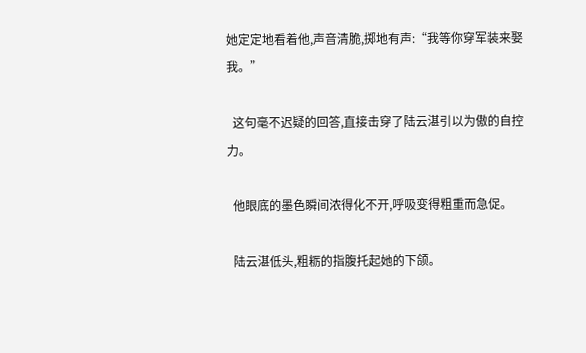她定定地看着他,声音清脆,掷地有声:“我等你穿军装来娶我。”

  这句毫不迟疑的回答,直接击穿了陆云湛引以为傲的自控力。

  他眼底的墨色瞬间浓得化不开,呼吸变得粗重而急促。

  陆云湛低头,粗粝的指腹托起她的下颌。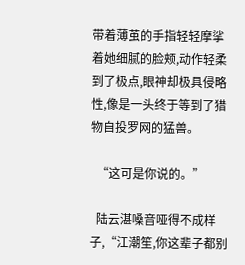带着薄茧的手指轻轻摩挲着她细腻的脸颊,动作轻柔到了极点,眼神却极具侵略性,像是一头终于等到了猎物自投罗网的猛兽。

  “这可是你说的。”

  陆云湛嗓音哑得不成样子,“江潮笙,你这辈子都别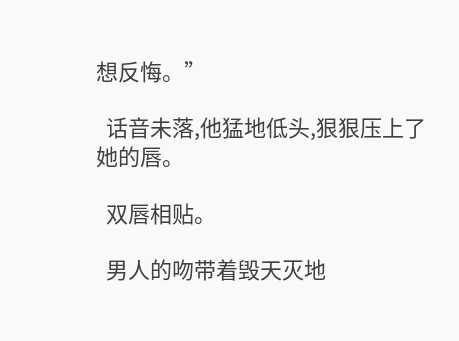想反悔。”

  话音未落,他猛地低头,狠狠压上了她的唇。

  双唇相贴。

  男人的吻带着毁天灭地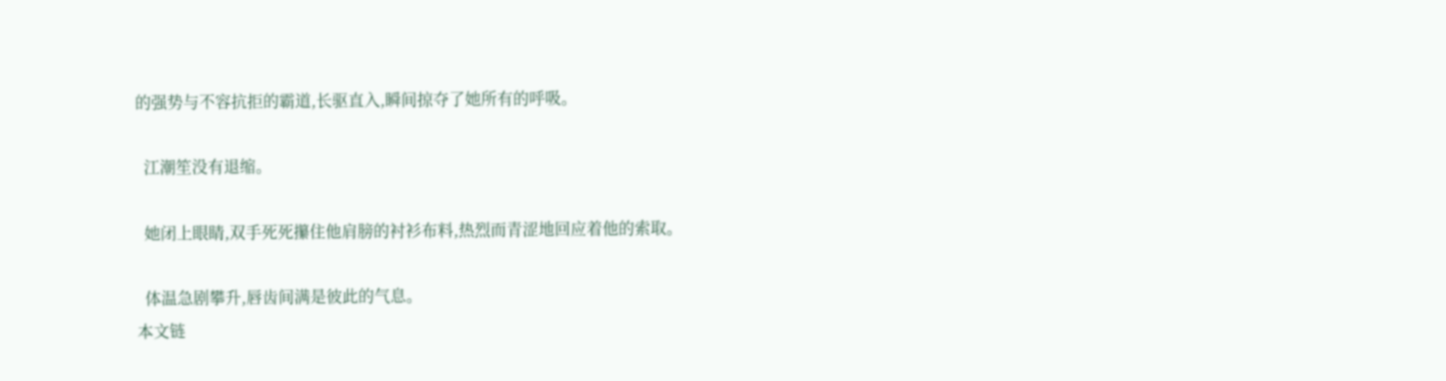的强势与不容抗拒的霸道,长驱直入,瞬间掠夺了她所有的呼吸。

  江潮笙没有退缩。

  她闭上眼睛,双手死死攥住他肩膀的衬衫布料,热烈而青涩地回应着他的索取。

  体温急剧攀升,唇齿间满是彼此的气息。
本文链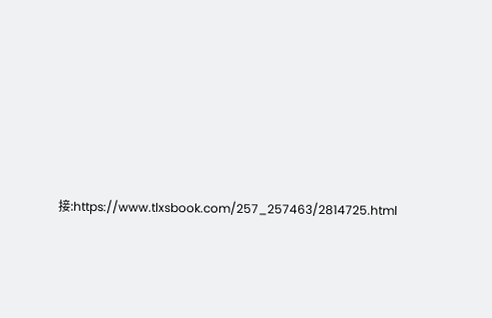接:https://www.tlxsbook.com/257_257463/2814725.html